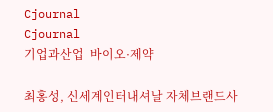Cjournal
Cjournal
기업과산업  바이오·제약

최홍성, 신세계인터내셔날 자체브랜드사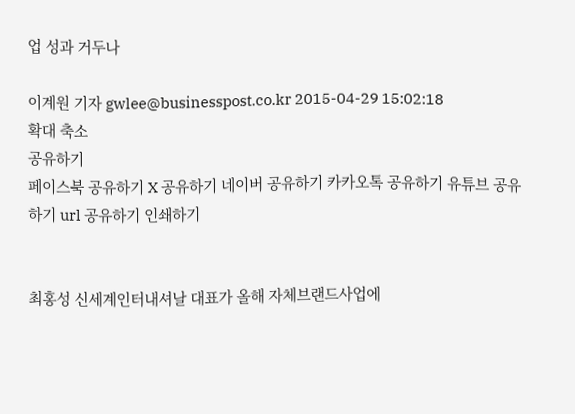업 성과 거두나

이계원 기자 gwlee@businesspost.co.kr 2015-04-29 15:02:18
확대 축소
공유하기
페이스북 공유하기 X 공유하기 네이버 공유하기 카카오톡 공유하기 유튜브 공유하기 url 공유하기 인쇄하기


최홍성 신세계인터내셔날 대표가 올해 자체브랜드사업에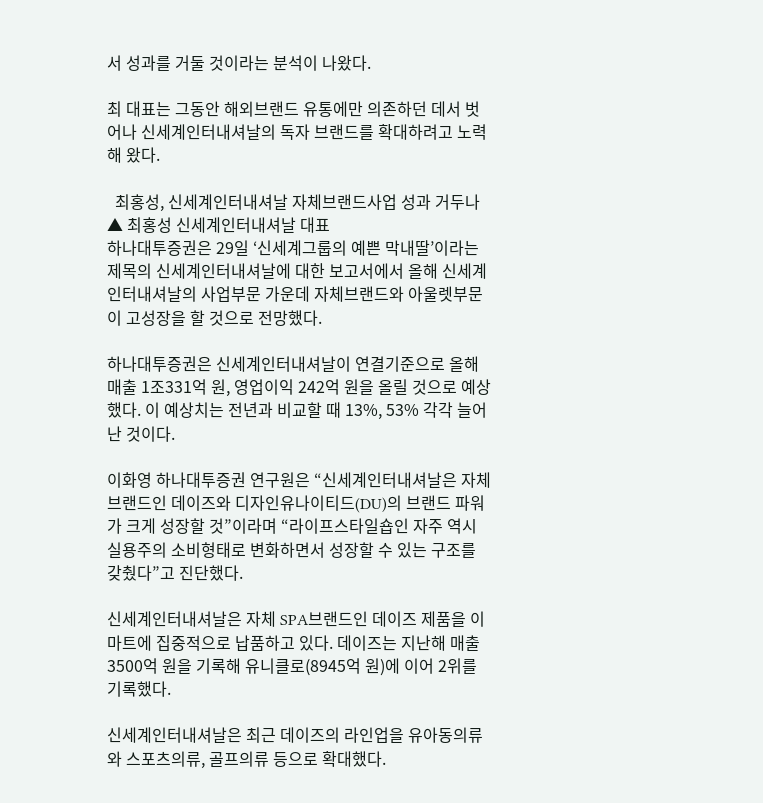서 성과를 거둘 것이라는 분석이 나왔다.

최 대표는 그동안 해외브랜드 유통에만 의존하던 데서 벗어나 신세계인터내셔날의 독자 브랜드를 확대하려고 노력해 왔다.

  최홍성, 신세계인터내셔날 자체브랜드사업 성과 거두나
▲ 최홍성 신세계인터내셔날 대표
하나대투증권은 29일 ‘신세계그룹의 예쁜 막내딸’이라는 제목의 신세계인터내셔날에 대한 보고서에서 올해 신세계인터내셔날의 사업부문 가운데 자체브랜드와 아울렛부문이 고성장을 할 것으로 전망했다.

하나대투증권은 신세계인터내셔날이 연결기준으로 올해 매출 1조331억 원, 영업이익 242억 원을 올릴 것으로 예상했다. 이 예상치는 전년과 비교할 때 13%, 53% 각각 늘어난 것이다.

이화영 하나대투증권 연구원은 “신세계인터내셔날은 자체브랜드인 데이즈와 디자인유나이티드(DU)의 브랜드 파워가 크게 성장할 것”이라며 “라이프스타일숍인 자주 역시 실용주의 소비형태로 변화하면서 성장할 수 있는 구조를 갖췄다”고 진단했다.

신세계인터내셔날은 자체 SPA브랜드인 데이즈 제품을 이마트에 집중적으로 납품하고 있다. 데이즈는 지난해 매출 3500억 원을 기록해 유니클로(8945억 원)에 이어 2위를 기록했다.

신세계인터내셔날은 최근 데이즈의 라인업을 유아동의류와 스포츠의류, 골프의류 등으로 확대했다.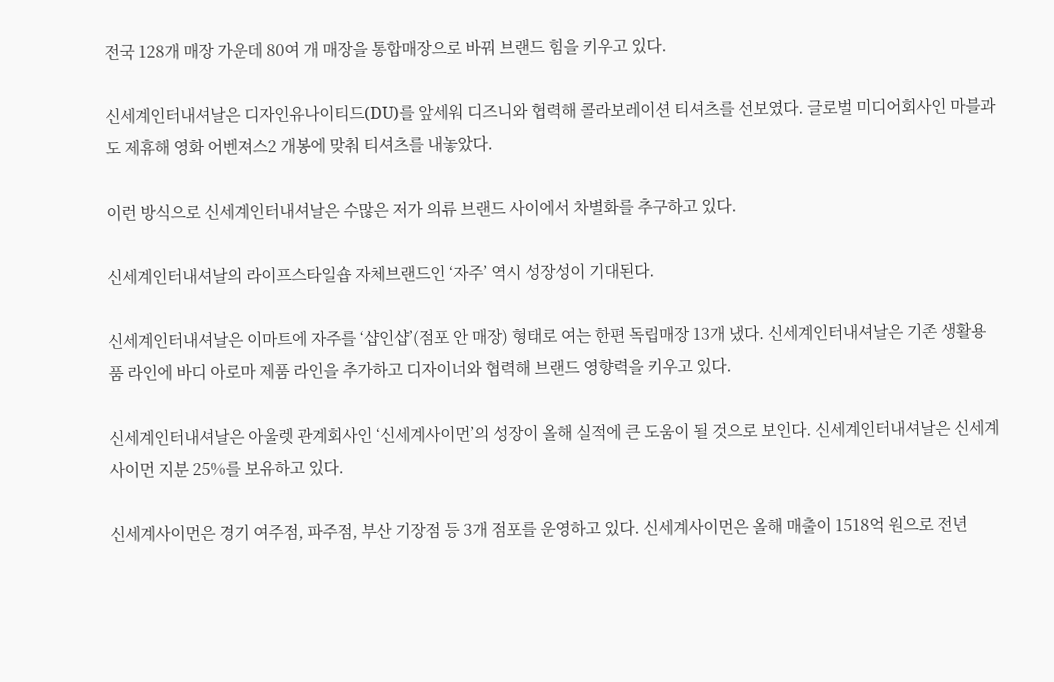전국 128개 매장 가운데 80여 개 매장을 통합매장으로 바꿔 브랜드 힘을 키우고 있다.

신세계인터내셔날은 디자인유나이티드(DU)를 앞세워 디즈니와 협력해 콜라보레이션 티셔츠를 선보였다. 글로벌 미디어회사인 마블과도 제휴해 영화 어벤져스2 개봉에 맞춰 티셔츠를 내놓았다.

이런 방식으로 신세계인터내셔날은 수많은 저가 의류 브랜드 사이에서 차별화를 추구하고 있다.

신세계인터내셔날의 라이프스타일숍 자체브랜드인 ‘자주’ 역시 성장성이 기대된다.

신세계인터내셔날은 이마트에 자주를 ‘샵인샵’(점포 안 매장) 형태로 여는 한편 독립매장 13개 냈다. 신세계인터내셔날은 기존 생활용품 라인에 바디 아로마 제품 라인을 추가하고 디자이너와 협력해 브랜드 영향력을 키우고 있다.

신세계인터내셔날은 아울렛 관계회사인 ‘신세계사이먼’의 성장이 올해 실적에 큰 도움이 될 것으로 보인다. 신세계인터내셔날은 신세계사이먼 지분 25%를 보유하고 있다.

신세계사이먼은 경기 여주점, 파주점, 부산 기장점 등 3개 점포를 운영하고 있다. 신세계사이먼은 올해 매출이 1518억 원으로 전년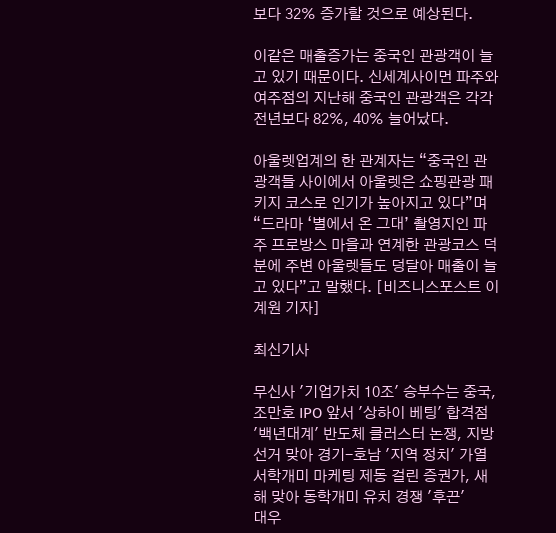보다 32% 증가할 것으로 예상된다.

이같은 매출증가는 중국인 관광객이 늘고 있기 때문이다. 신세계사이먼 파주와 여주점의 지난해 중국인 관광객은 각각 전년보다 82%, 40% 늘어났다.

아울렛업계의 한 관계자는 “중국인 관광객들 사이에서 아울렛은 쇼핑관광 패키지 코스로 인기가 높아지고 있다”며 “드라마 ‘별에서 온 그대’ 촬영지인 파주 프로방스 마을과 연계한 관광코스 덕분에 주변 아울렛들도 덩달아 매출이 늘고 있다”고 말했다. [비즈니스포스트 이계원 기자]

최신기사

무신사 '기업가치 10조' 승부수는 중국, 조만호 IPO 앞서 '상하이 베팅' 합격점
'백년대계' 반도체 클러스터 논쟁, 지방선거 맞아 경기-호남 '지역 정치' 가열
서학개미 마케팅 제동 걸린 증권가, 새해 맞아 동학개미 유치 경쟁 '후끈'
대우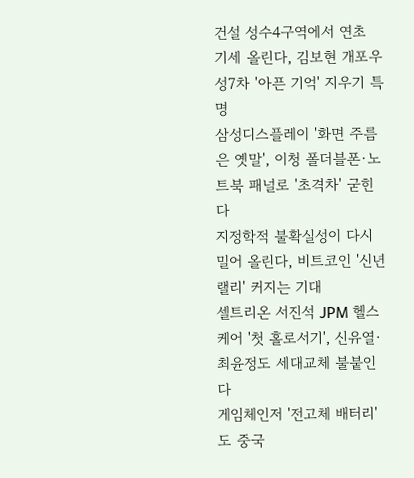건설 성수4구역에서 연초 기세 올린다, 김보현 개포우성7차 '아픈 기억' 지우기 특명
삼성디스플레이 '화면 주름은 옛말', 이청 폴더블폰·노트북 패널로 '초격차' 굳힌다
지정학적 불확실성이 다시 밀어 올린다, 비트코인 '신년 랠리' 커지는 기대
셀트리온 서진석 JPM 헬스케어 '첫 홀로서기', 신유열·최윤정도 세대교체 불붙인다
게임체인저 '전고체 배터리'도 중국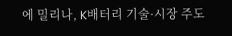에 밀리나, K배터리 기술·시장 주도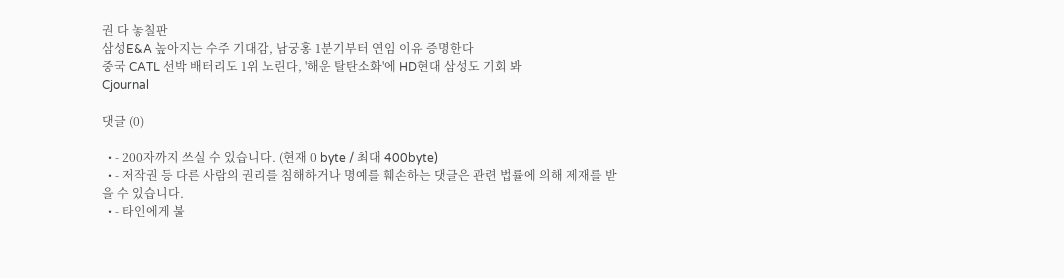권 다 놓칠판
삼성E&A 높아지는 수주 기대감, 남궁홍 1분기부터 연임 이유 증명한다
중국 CATL 선박 배터리도 1위 노린다, '해운 탈탄소화'에 HD현대 삼성도 기회 봐
Cjournal

댓글 (0)

  • - 200자까지 쓰실 수 있습니다. (현재 0 byte / 최대 400byte)
  • - 저작권 등 다른 사람의 권리를 침해하거나 명예를 훼손하는 댓글은 관련 법률에 의해 제재를 받을 수 있습니다.
  • - 타인에게 불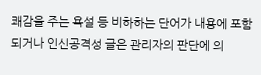쾌감을 주는 욕설 등 비하하는 단어가 내용에 포함되거나 인신공격성 글은 관리자의 판단에 의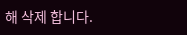해 삭제 합니다.